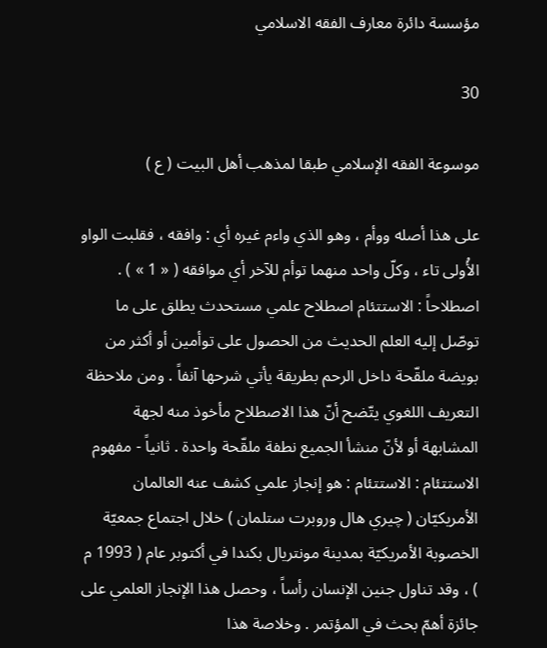مؤسسة دائرة معارف الفقه الاسلامي

30

موسوعة الفقه الإسلامي طبقا لمذهب أهل البيت ( ع )

على هذا أصله ووأم ، وهو الذي واءم غيره أي : وافقه ، فقلبت الواو الأُولى تاء ، وكلّ واحد منهما توأم للآخر أي موافقه ( « 1 » ) . اصطلاحاً : الاستتئام اصطلاح علمي مستحدث يطلق على ما توصّل إليه العلم الحديث من الحصول على توأمين أو أكثر من بويضة ملقّحة داخل الرحم بطريقة يأتي شرحها آنفاً . ومن ملاحظة التعريف اللغوي يتّضح أنّ هذا الاصطلاح مأخوذ منه لجهة المشابهة أو لأنّ منشأ الجميع نطفة ملقّحة واحدة . ثانياً - مفهوم الاستتئام : الاستتئام : هو إنجاز علمي كشف عنه العالمان الأمريكيّان ( چيري هال وروبرت ستلمان ) خلال اجتماع جمعيّة الخصوبة الأمريكيّة بمدينة مونتريال بكندا في أكتوبر عام ( 1993 م ) ، وقد تناول جنين الإنسان رأساً ، وحصل هذا الإنجاز العلمي على جائزة أهمّ بحث في المؤتمر . وخلاصة هذا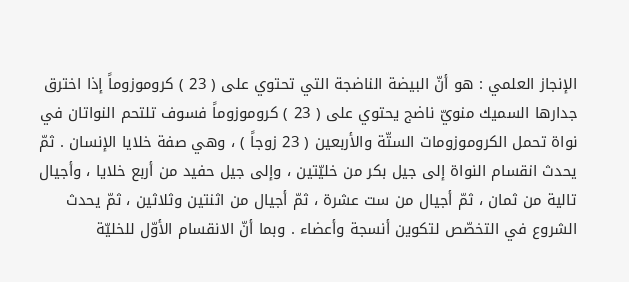الإنجاز العلمي : هو أنّ البيضة الناضجة التي تحتوي على ( 23 ) كروموزوماً إذا اخترق جدارها السميك منويّ ناضج يحتوي على ( 23 ) كروموزوماً فسوف تلتحم النواتان في نواة تحمل الكروموزومات الستّة والأربعين ( 23 زوجاً ) ، وهي صفة خلايا الإنسان . ثمّ يحدث انقسام النواة إلى جيل بكر من خليّتين ، وإلى جيل حفيد من أربع خلايا ، وأجيال تالية من ثمان ، ثمّ أجيال من ست عشرة ، ثمّ أجيال من اثنتين وثلاثين ، ثمّ يحدث الشروع في التخصّص لتكوين أنسجة وأعضاء . وبما أنّ الانقسام الأوّل للخليّة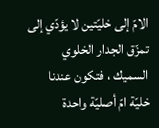الامّ إلى خليّتين لا يؤدّي إلى تمزّق الجدار الخلوي السميك ، فتكون عندنا خليّة امّ أصليّة واحدة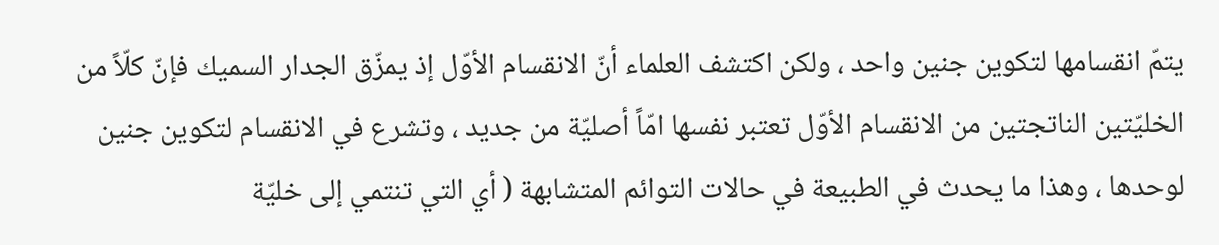يتمّ انقسامها لتكوين جنين واحد ، ولكن اكتشف العلماء أنّ الانقسام الأوّل إذ يمزّق الجدار السميك فإنّ كلّاً من الخليّتين الناتجتين من الانقسام الأوّل تعتبر نفسها امّاً أصليّة من جديد ، وتشرع في الانقسام لتكوين جنين لوحدها ، وهذا ما يحدث في الطبيعة في حالات التوائم المتشابهة ( أي التي تنتمي إلى خليّة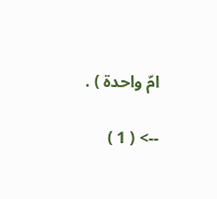امّ واحدة ) .

--> ( 1 )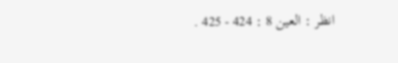انظر : العين 8 : 424 - 425 .